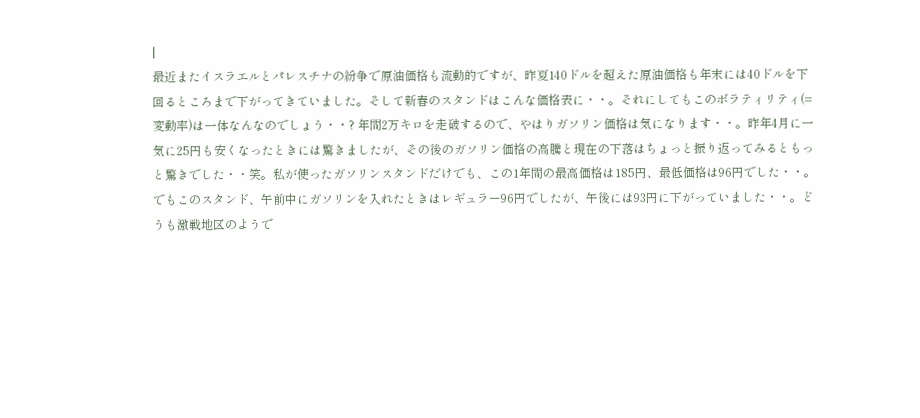|
最近またイスラエルとパレスチナの紛争で原油価格も流動的ですが、昨夏140ドルを超えた原油価格も年末には40ドルを下回るところまで下がってきていました。そして新春のスタンドはこんな価格表に・・。それにしてもこのボラティリティ(=変動率)は一体なんなのでしょう・・? 年間2万キロを走破するので、やはりガソリン価格は気になります・・。昨年4月に一気に25円も安くなったときには驚きましたが、その後のガソリン価格の高騰と現在の下落はちょっと振り返ってみるともっと驚きでした・・笑。私が使ったガソリンスタンドだけでも、この1年間の最高価格は185円、最低価格は96円でした・・。 でもこのスタンド、午前中にガソリンを入れたときはレギュラー96円でしたが、午後には93円に下がっていました・・。どうも激戦地区のようで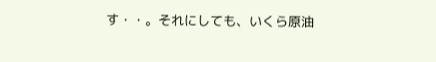す・・。それにしても、いくら原油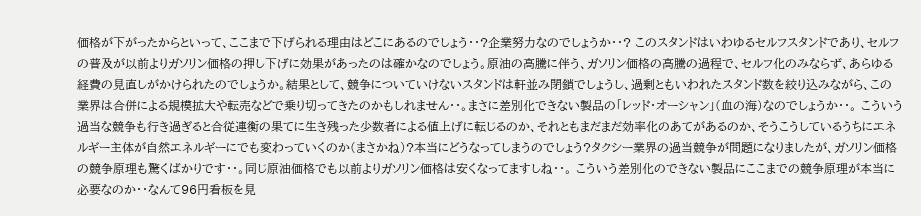価格が下がったからといって、ここまで下げられる理由はどこにあるのでしょう・・?企業努力なのでしょうか・・? このスタンドはいわゆるセルフスタンドであり、セルフの普及が以前よりガソリン価格の押し下げに効果があったのは確かなのでしょう。原油の高騰に伴う、ガソリン価格の高騰の過程で、セルフ化のみならず、あらゆる経費の見直しがかけられたのでしょうか。結果として、競争についていけないスタンドは軒並み閉鎖でしょうし、過剰ともいわれたスタンド数を絞り込みながら、この業界は合併による規模拡大や転売などで乗り切ってきたのかもしれません・・。まさに差別化できない製品の「レッド・オーシャン」(血の海)なのでしょうか・・。 こういう過当な競争も行き過ぎると合従連衡の果てに生き残った少数者による値上げに転じるのか、それともまだまだ効率化のあてがあるのか、そうこうしているうちにエネルギー主体が自然エネルギーにでも変わっていくのか(まさかね)?本当にどうなってしまうのでしょう?タクシー業界の過当競争が問題になりましたが、ガソリン価格の競争原理も驚くばかりです・・。同じ原油価格でも以前よりガソリン価格は安くなってますしね・・。 こういう差別化のできない製品にここまでの競争原理が本当に必要なのか・・なんて96円看板を見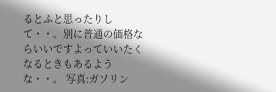るとふと思ったりして・・。別に普通の価格ならいいですよっていいたくなるときもあるような・・。 写真:ガソリン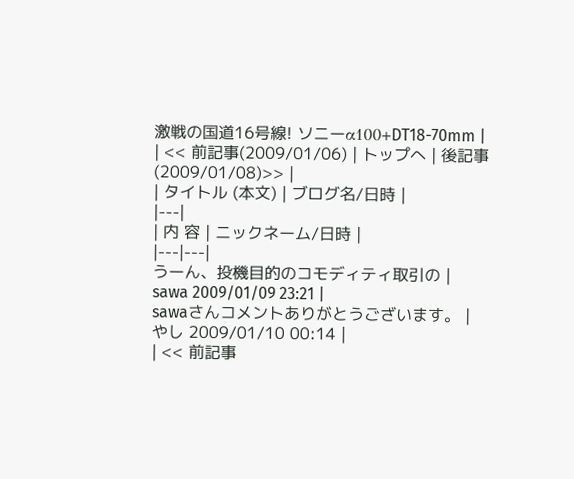激戦の国道16号線! ソニーα100+DT18-70mm |
| << 前記事(2009/01/06) | トップへ | 後記事(2009/01/08)>> |
| タイトル (本文) | ブログ名/日時 |
|---|
| 内 容 | ニックネーム/日時 |
|---|---|
うーん、投機目的のコモディティ取引の |
sawa 2009/01/09 23:21 |
sawaさんコメントありがとうございます。 |
やし 2009/01/10 00:14 |
| << 前記事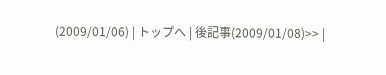(2009/01/06) | トップへ | 後記事(2009/01/08)>> |